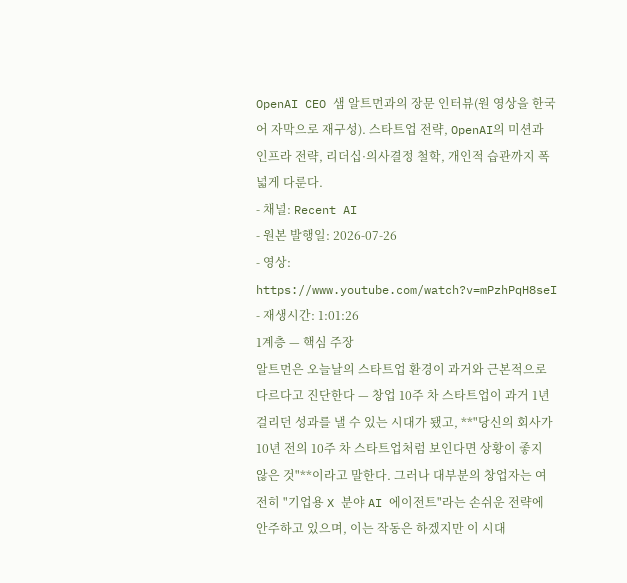OpenAI CEO 샘 알트먼과의 장문 인터뷰(원 영상을 한국어 자막으로 재구성). 스타트업 전략, OpenAI의 미션과 인프라 전략, 리더십·의사결정 철학, 개인적 습관까지 폭넓게 다룬다.
- 채널: Recent AI
- 원본 발행일: 2026-07-26
- 영상: https://www.youtube.com/watch?v=mPzhPqH8seI
- 재생시간: 1:01:26
1계층 — 핵심 주장
알트먼은 오늘날의 스타트업 환경이 과거와 근본적으로 다르다고 진단한다 — 창업 10주 차 스타트업이 과거 1년 걸리던 성과를 낼 수 있는 시대가 됐고, **"당신의 회사가 10년 전의 10주 차 스타트업처럼 보인다면 상황이 좋지 않은 것"**이라고 말한다. 그러나 대부분의 창업자는 여전히 "기업용 X 분야 AI 에이전트"라는 손쉬운 전략에 안주하고 있으며, 이는 작동은 하겠지만 이 시대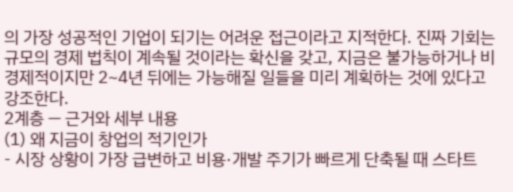의 가장 성공적인 기업이 되기는 어려운 접근이라고 지적한다. 진짜 기회는 규모의 경제 법칙이 계속될 것이라는 확신을 갖고, 지금은 불가능하거나 비경제적이지만 2~4년 뒤에는 가능해질 일들을 미리 계획하는 것에 있다고 강조한다.
2계층 — 근거와 세부 내용
(1) 왜 지금이 창업의 적기인가
- 시장 상황이 가장 급변하고 비용·개발 주기가 빠르게 단축될 때 스타트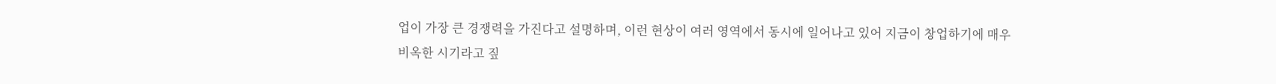업이 가장 큰 경쟁력을 가진다고 설명하며, 이런 현상이 여러 영역에서 동시에 일어나고 있어 지금이 창업하기에 매우 비옥한 시기라고 짚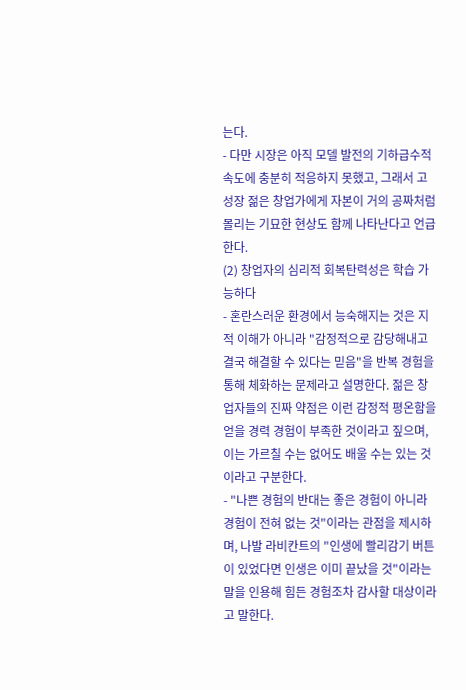는다.
- 다만 시장은 아직 모델 발전의 기하급수적 속도에 충분히 적응하지 못했고, 그래서 고성장 젊은 창업가에게 자본이 거의 공짜처럼 몰리는 기묘한 현상도 함께 나타난다고 언급한다.
(2) 창업자의 심리적 회복탄력성은 학습 가능하다
- 혼란스러운 환경에서 능숙해지는 것은 지적 이해가 아니라 "감정적으로 감당해내고 결국 해결할 수 있다는 믿음"을 반복 경험을 통해 체화하는 문제라고 설명한다. 젊은 창업자들의 진짜 약점은 이런 감정적 평온함을 얻을 경력 경험이 부족한 것이라고 짚으며, 이는 가르칠 수는 없어도 배울 수는 있는 것이라고 구분한다.
- "나쁜 경험의 반대는 좋은 경험이 아니라 경험이 전혀 없는 것"이라는 관점을 제시하며, 나발 라비칸트의 "인생에 빨리감기 버튼이 있었다면 인생은 이미 끝났을 것"이라는 말을 인용해 힘든 경험조차 감사할 대상이라고 말한다.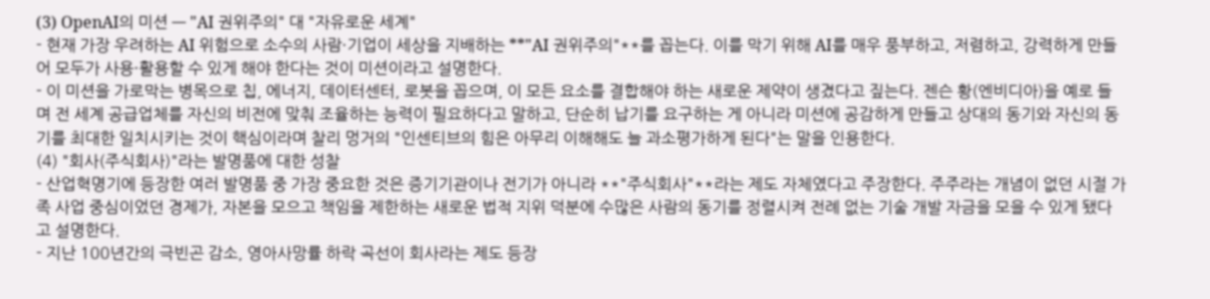(3) OpenAI의 미션 — "AI 권위주의" 대 "자유로운 세계"
- 현재 가장 우려하는 AI 위험으로 소수의 사람·기업이 세상을 지배하는 **"AI 권위주의"**를 꼽는다. 이를 막기 위해 AI를 매우 풍부하고, 저렴하고, 강력하게 만들어 모두가 사용·활용할 수 있게 해야 한다는 것이 미션이라고 설명한다.
- 이 미션을 가로막는 병목으로 칩, 에너지, 데이터센터, 로봇을 꼽으며, 이 모든 요소를 결합해야 하는 새로운 제약이 생겼다고 짚는다. 젠슨 황(엔비디아)을 예로 들며 전 세계 공급업체를 자신의 비전에 맞춰 조율하는 능력이 필요하다고 말하고, 단순히 납기를 요구하는 게 아니라 미션에 공감하게 만들고 상대의 동기와 자신의 동기를 최대한 일치시키는 것이 핵심이라며 찰리 멍거의 "인센티브의 힘은 아무리 이해해도 늘 과소평가하게 된다"는 말을 인용한다.
(4) "회사(주식회사)"라는 발명품에 대한 성찰
- 산업혁명기에 등장한 여러 발명품 중 가장 중요한 것은 증기기관이나 전기가 아니라 **"주식회사"**라는 제도 자체였다고 주장한다. 주주라는 개념이 없던 시절 가족 사업 중심이었던 경제가, 자본을 모으고 책임을 제한하는 새로운 법적 지위 덕분에 수많은 사람의 동기를 정렬시켜 전례 없는 기술 개발 자금을 모을 수 있게 됐다고 설명한다.
- 지난 100년간의 극빈곤 감소, 영아사망률 하락 곡선이 회사라는 제도 등장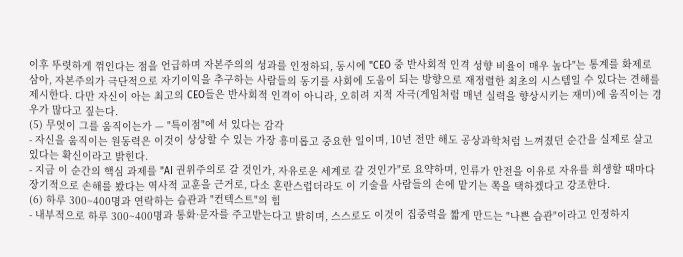이후 뚜렷하게 꺾인다는 점을 언급하며 자본주의의 성과를 인정하되, 동시에 "CEO 중 반사회적 인격 성향 비율이 매우 높다"는 통계를 화제로 삼아, 자본주의가 극단적으로 자기이익을 추구하는 사람들의 동기를 사회에 도움이 되는 방향으로 재정렬한 최초의 시스템일 수 있다는 견해를 제시한다. 다만 자신이 아는 최고의 CEO들은 반사회적 인격이 아니라, 오히려 지적 자극(게임처럼 매년 실력을 향상시키는 재미)에 움직이는 경우가 많다고 짚는다.
(5) 무엇이 그를 움직이는가 — "특이점"에 서 있다는 감각
- 자신을 움직이는 원동력은 이것이 상상할 수 있는 가장 흥미롭고 중요한 일이며, 10년 전만 해도 공상과학처럼 느껴졌던 순간을 실제로 살고 있다는 확신이라고 밝힌다.
- 지금 이 순간의 핵심 과제를 "AI 권위주의로 갈 것인가, 자유로운 세계로 갈 것인가"로 요약하며, 인류가 안전을 이유로 자유를 희생할 때마다 장기적으로 손해를 봤다는 역사적 교훈을 근거로, 다소 혼란스럽더라도 이 기술을 사람들의 손에 맡기는 쪽을 택하겠다고 강조한다.
(6) 하루 300~400명과 연락하는 습관과 "컨텍스트"의 힘
- 내부적으로 하루 300~400명과 통화·문자를 주고받는다고 밝히며, 스스로도 이것이 집중력을 짧게 만드는 "나쁜 습관"이라고 인정하지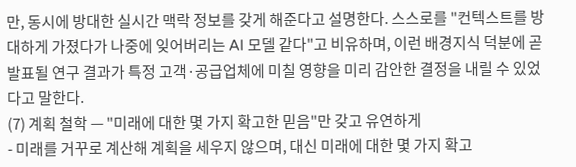만, 동시에 방대한 실시간 맥락 정보를 갖게 해준다고 설명한다. 스스로를 "컨텍스트를 방대하게 가졌다가 나중에 잊어버리는 AI 모델 같다"고 비유하며, 이런 배경지식 덕분에 곧 발표될 연구 결과가 특정 고객·공급업체에 미칠 영향을 미리 감안한 결정을 내릴 수 있었다고 말한다.
(7) 계획 철학 — "미래에 대한 몇 가지 확고한 믿음"만 갖고 유연하게
- 미래를 거꾸로 계산해 계획을 세우지 않으며, 대신 미래에 대한 몇 가지 확고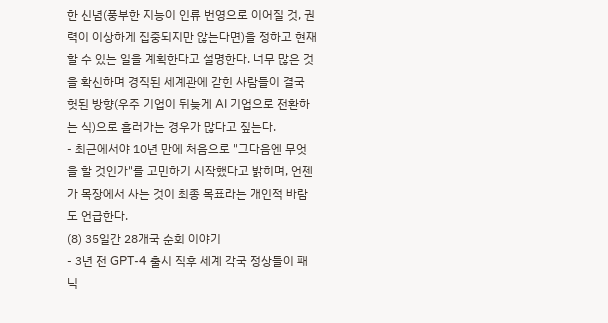한 신념(풍부한 지능이 인류 번영으로 이어질 것, 권력이 이상하게 집중되지만 않는다면)을 정하고 현재 할 수 있는 일을 계획한다고 설명한다. 너무 많은 것을 확신하며 경직된 세계관에 갇힌 사람들이 결국 헛된 방향(우주 기업이 뒤늦게 AI 기업으로 전환하는 식)으로 흘러가는 경우가 많다고 짚는다.
- 최근에서야 10년 만에 처음으로 "그다음엔 무엇을 할 것인가"를 고민하기 시작했다고 밝히며, 언젠가 목장에서 사는 것이 최종 목표라는 개인적 바람도 언급한다.
(8) 35일간 28개국 순회 이야기
- 3년 전 GPT-4 출시 직후 세계 각국 정상들이 패닉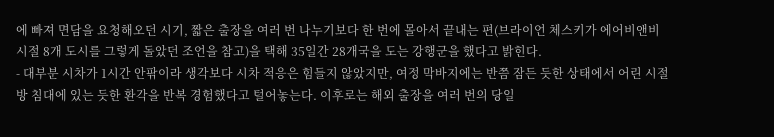에 빠져 면담을 요청해오던 시기, 짧은 출장을 여러 번 나누기보다 한 번에 몰아서 끝내는 편(브라이언 체스키가 에어비앤비 시절 8개 도시를 그렇게 돌았던 조언을 참고)을 택해 35일간 28개국을 도는 강행군을 했다고 밝힌다.
- 대부분 시차가 1시간 안팎이라 생각보다 시차 적응은 힘들지 않았지만, 여정 막바지에는 반쯤 잠든 듯한 상태에서 어린 시절 방 침대에 있는 듯한 환각을 반복 경험했다고 털어놓는다. 이후로는 해외 출장을 여러 번의 당일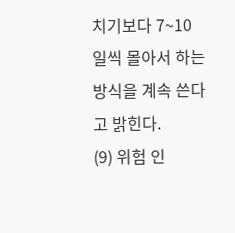치기보다 7~10일씩 몰아서 하는 방식을 계속 쓴다고 밝힌다.
(9) 위험 인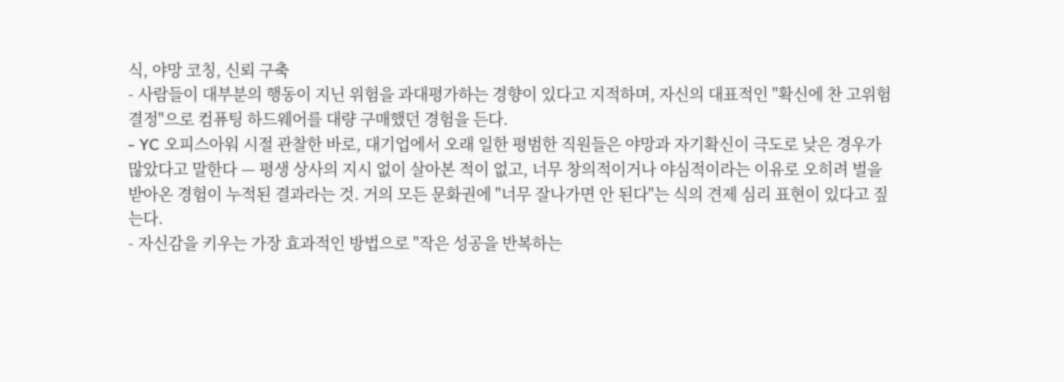식, 야망 코칭, 신뢰 구축
- 사람들이 대부분의 행동이 지닌 위험을 과대평가하는 경향이 있다고 지적하며, 자신의 대표적인 "확신에 찬 고위험 결정"으로 컴퓨팅 하드웨어를 대량 구매했던 경험을 든다.
- YC 오피스아워 시절 관찰한 바로, 대기업에서 오래 일한 평범한 직원들은 야망과 자기확신이 극도로 낮은 경우가 많았다고 말한다 — 평생 상사의 지시 없이 살아본 적이 없고, 너무 창의적이거나 야심적이라는 이유로 오히려 벌을 받아온 경험이 누적된 결과라는 것. 거의 모든 문화권에 "너무 잘나가면 안 된다"는 식의 견제 심리 표현이 있다고 짚는다.
- 자신감을 키우는 가장 효과적인 방법으로 "작은 성공을 반복하는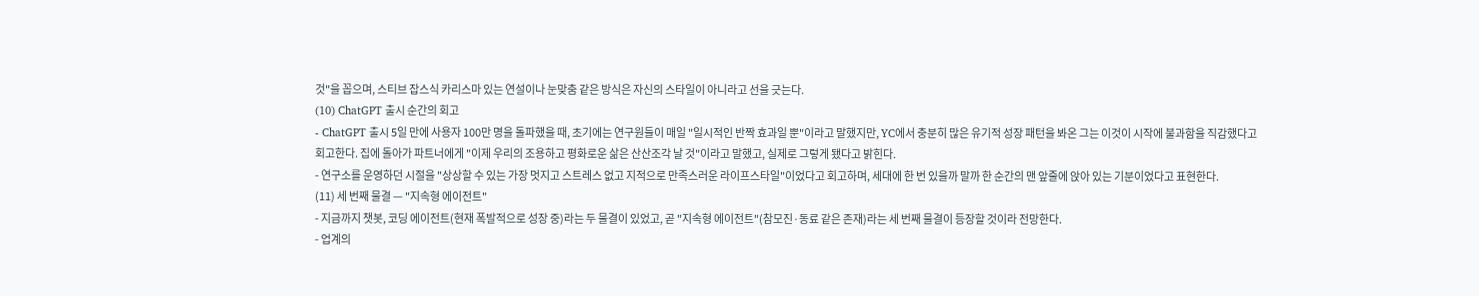것"을 꼽으며, 스티브 잡스식 카리스마 있는 연설이나 눈맞춤 같은 방식은 자신의 스타일이 아니라고 선을 긋는다.
(10) ChatGPT 출시 순간의 회고
- ChatGPT 출시 5일 만에 사용자 100만 명을 돌파했을 때, 초기에는 연구원들이 매일 "일시적인 반짝 효과일 뿐"이라고 말했지만, YC에서 충분히 많은 유기적 성장 패턴을 봐온 그는 이것이 시작에 불과함을 직감했다고 회고한다. 집에 돌아가 파트너에게 "이제 우리의 조용하고 평화로운 삶은 산산조각 날 것"이라고 말했고, 실제로 그렇게 됐다고 밝힌다.
- 연구소를 운영하던 시절을 "상상할 수 있는 가장 멋지고 스트레스 없고 지적으로 만족스러운 라이프스타일"이었다고 회고하며, 세대에 한 번 있을까 말까 한 순간의 맨 앞줄에 앉아 있는 기분이었다고 표현한다.
(11) 세 번째 물결 — "지속형 에이전트"
- 지금까지 챗봇, 코딩 에이전트(현재 폭발적으로 성장 중)라는 두 물결이 있었고, 곧 "지속형 에이전트"(참모진·동료 같은 존재)라는 세 번째 물결이 등장할 것이라 전망한다.
- 업계의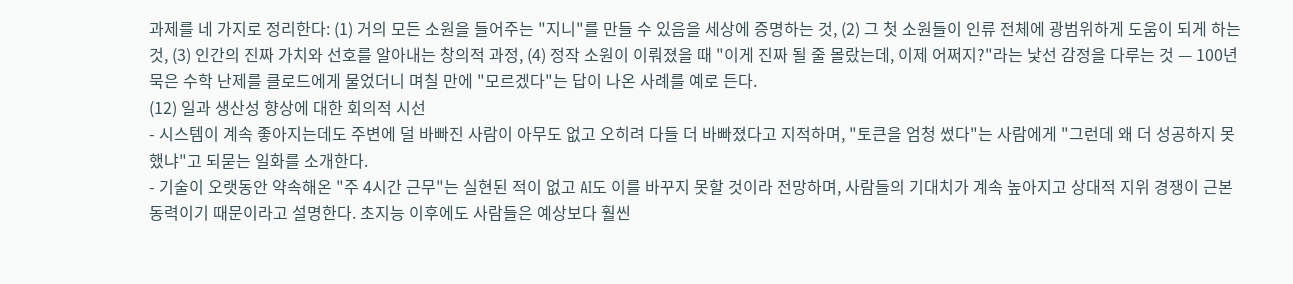과제를 네 가지로 정리한다: (1) 거의 모든 소원을 들어주는 "지니"를 만들 수 있음을 세상에 증명하는 것, (2) 그 첫 소원들이 인류 전체에 광범위하게 도움이 되게 하는 것, (3) 인간의 진짜 가치와 선호를 알아내는 창의적 과정, (4) 정작 소원이 이뤄졌을 때 "이게 진짜 될 줄 몰랐는데, 이제 어쩌지?"라는 낯선 감정을 다루는 것 — 100년 묵은 수학 난제를 클로드에게 물었더니 며칠 만에 "모르겠다"는 답이 나온 사례를 예로 든다.
(12) 일과 생산성 향상에 대한 회의적 시선
- 시스템이 계속 좋아지는데도 주변에 덜 바빠진 사람이 아무도 없고 오히려 다들 더 바빠졌다고 지적하며, "토큰을 엄청 썼다"는 사람에게 "그런데 왜 더 성공하지 못했냐"고 되묻는 일화를 소개한다.
- 기술이 오랫동안 약속해온 "주 4시간 근무"는 실현된 적이 없고 AI도 이를 바꾸지 못할 것이라 전망하며, 사람들의 기대치가 계속 높아지고 상대적 지위 경쟁이 근본 동력이기 때문이라고 설명한다. 초지능 이후에도 사람들은 예상보다 훨씬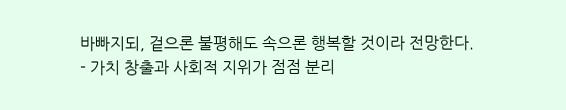바빠지되, 겉으론 불평해도 속으론 행복할 것이라 전망한다.
- 가치 창출과 사회적 지위가 점점 분리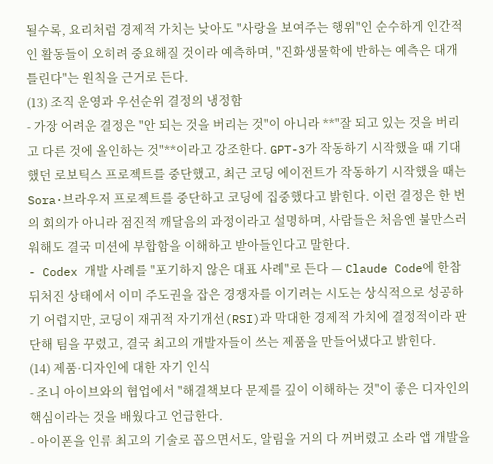될수록, 요리처럼 경제적 가치는 낮아도 "사랑을 보여주는 행위"인 순수하게 인간적인 활동들이 오히려 중요해질 것이라 예측하며, "진화생물학에 반하는 예측은 대개 틀린다"는 원칙을 근거로 든다.
(13) 조직 운영과 우선순위 결정의 냉정함
- 가장 어려운 결정은 "안 되는 것을 버리는 것"이 아니라 **"잘 되고 있는 것을 버리고 다른 것에 올인하는 것"**이라고 강조한다. GPT-3가 작동하기 시작했을 때 기대했던 로보틱스 프로젝트를 중단했고, 최근 코딩 에이전트가 작동하기 시작했을 때는 Sora·브라우저 프로젝트를 중단하고 코딩에 집중했다고 밝힌다. 이런 결정은 한 번의 회의가 아니라 점진적 깨달음의 과정이라고 설명하며, 사람들은 처음엔 불만스러워해도 결국 미션에 부합함을 이해하고 받아들인다고 말한다.
- Codex 개발 사례를 "포기하지 않은 대표 사례"로 든다 — Claude Code에 한참 뒤처진 상태에서 이미 주도권을 잡은 경쟁자를 이기려는 시도는 상식적으로 성공하기 어렵지만, 코딩이 재귀적 자기개선(RSI)과 막대한 경제적 가치에 결정적이라 판단해 팀을 꾸렸고, 결국 최고의 개발자들이 쓰는 제품을 만들어냈다고 밝힌다.
(14) 제품·디자인에 대한 자기 인식
- 조니 아이브와의 협업에서 "해결책보다 문제를 깊이 이해하는 것"이 좋은 디자인의 핵심이라는 것을 배웠다고 언급한다.
- 아이폰을 인류 최고의 기술로 꼽으면서도, 알림을 거의 다 꺼버렸고 소라 앱 개발을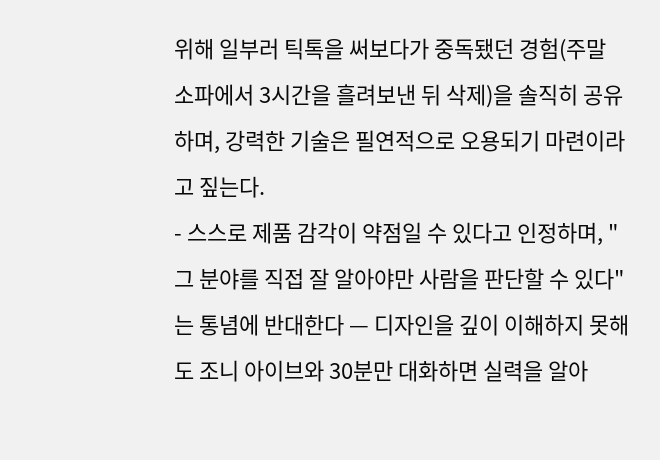위해 일부러 틱톡을 써보다가 중독됐던 경험(주말 소파에서 3시간을 흘려보낸 뒤 삭제)을 솔직히 공유하며, 강력한 기술은 필연적으로 오용되기 마련이라고 짚는다.
- 스스로 제품 감각이 약점일 수 있다고 인정하며, "그 분야를 직접 잘 알아야만 사람을 판단할 수 있다"는 통념에 반대한다 — 디자인을 깊이 이해하지 못해도 조니 아이브와 30분만 대화하면 실력을 알아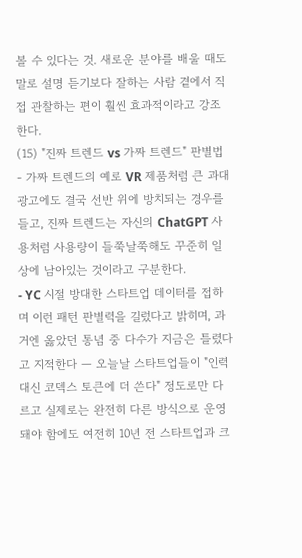볼 수 있다는 것. 새로운 분야를 배울 때도 말로 설명 듣기보다 잘하는 사람 곁에서 직접 관찰하는 편이 훨씬 효과적이라고 강조한다.
(15) "진짜 트렌드 vs 가짜 트렌드" 판별법
- 가짜 트렌드의 예로 VR 제품처럼 큰 과대광고에도 결국 선반 위에 방치되는 경우를 들고, 진짜 트렌드는 자신의 ChatGPT 사용처럼 사용량이 들쭉날쭉해도 꾸준히 일상에 남아있는 것이라고 구분한다.
- YC 시절 방대한 스타트업 데이터를 접하며 이런 패턴 판별력을 길렀다고 밝히며, 과거엔 옳았던 통념 중 다수가 지금은 틀렸다고 지적한다 — 오늘날 스타트업들이 "인력 대신 코덱스 토큰에 더 쓴다" 정도로만 다르고 실제로는 완전히 다른 방식으로 운영돼야 함에도 여전히 10년 전 스타트업과 크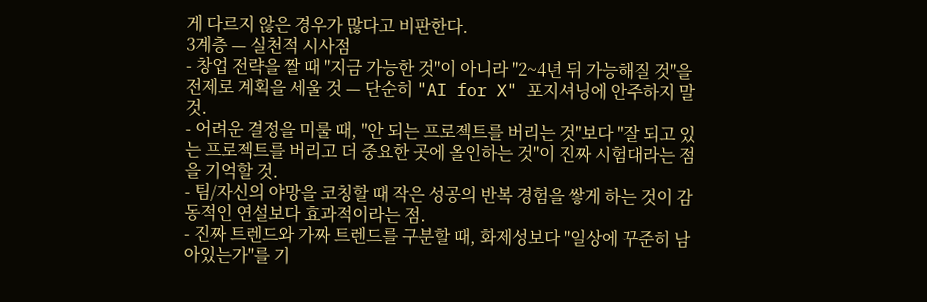게 다르지 않은 경우가 많다고 비판한다.
3계층 — 실천적 시사점
- 창업 전략을 짤 때 "지금 가능한 것"이 아니라 "2~4년 뒤 가능해질 것"을 전제로 계획을 세울 것 — 단순히 "AI for X" 포지셔닝에 안주하지 말 것.
- 어려운 결정을 미룰 때, "안 되는 프로젝트를 버리는 것"보다 "잘 되고 있는 프로젝트를 버리고 더 중요한 곳에 올인하는 것"이 진짜 시험대라는 점을 기억할 것.
- 팀/자신의 야망을 코칭할 때 작은 성공의 반복 경험을 쌓게 하는 것이 감동적인 연설보다 효과적이라는 점.
- 진짜 트렌드와 가짜 트렌드를 구분할 때, 화제성보다 "일상에 꾸준히 남아있는가"를 기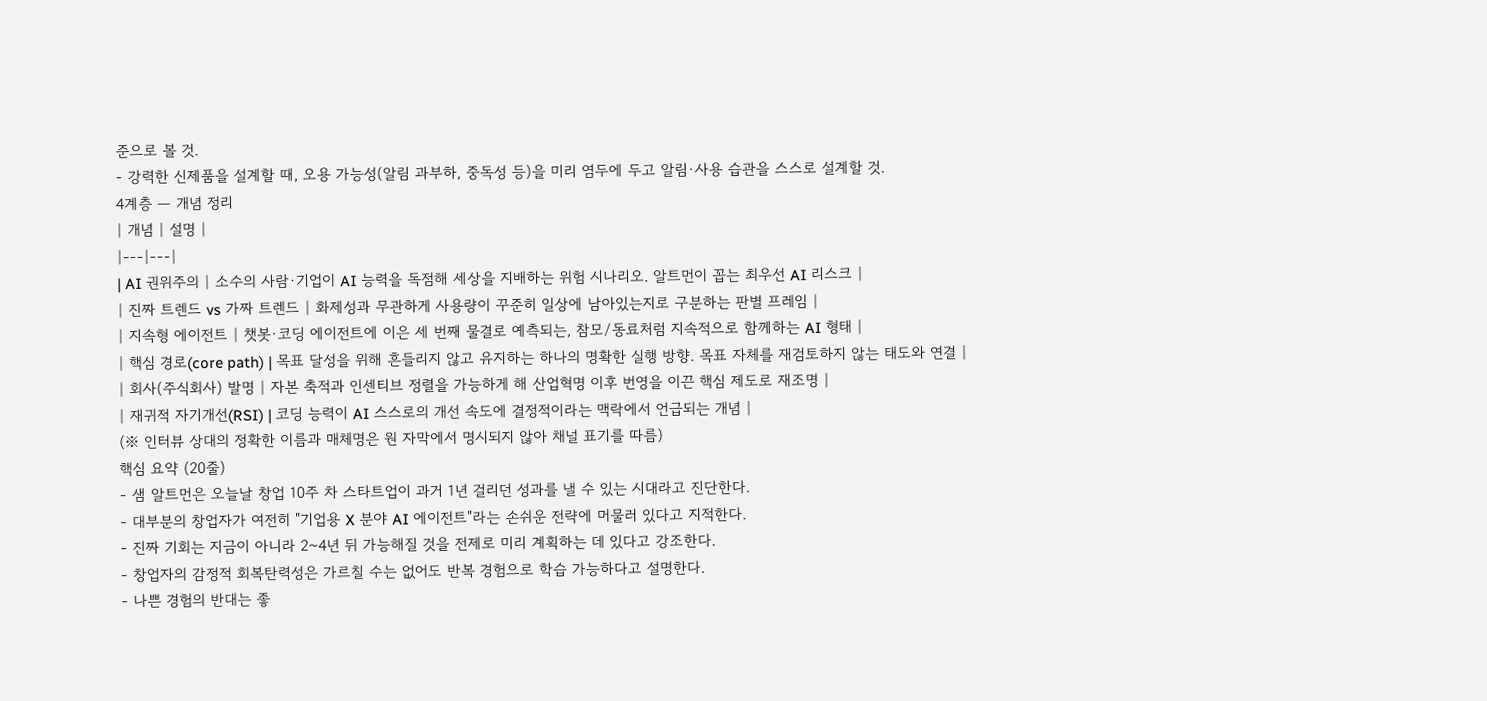준으로 볼 것.
- 강력한 신제품을 설계할 때, 오용 가능성(알림 과부하, 중독성 등)을 미리 염두에 두고 알림·사용 습관을 스스로 설계할 것.
4계층 — 개념 정리
| 개념 | 설명 |
|---|---|
| AI 권위주의 | 소수의 사람·기업이 AI 능력을 독점해 세상을 지배하는 위험 시나리오. 알트먼이 꼽는 최우선 AI 리스크 |
| 진짜 트렌드 vs 가짜 트렌드 | 화제성과 무관하게 사용량이 꾸준히 일상에 남아있는지로 구분하는 판별 프레임 |
| 지속형 에이전트 | 챗봇·코딩 에이전트에 이은 세 번째 물결로 예측되는, 참모/동료처럼 지속적으로 함께하는 AI 형태 |
| 핵심 경로(core path) | 목표 달성을 위해 흔들리지 않고 유지하는 하나의 명확한 실행 방향. 목표 자체를 재검토하지 않는 태도와 연결 |
| 회사(주식회사) 발명 | 자본 축적과 인센티브 정렬을 가능하게 해 산업혁명 이후 번영을 이끈 핵심 제도로 재조명 |
| 재귀적 자기개선(RSI) | 코딩 능력이 AI 스스로의 개선 속도에 결정적이라는 맥락에서 언급되는 개념 |
(※ 인터뷰 상대의 정확한 이름과 매체명은 원 자막에서 명시되지 않아 채널 표기를 따름)
핵심 요약 (20줄)
- 샘 알트먼은 오늘날 창업 10주 차 스타트업이 과거 1년 걸리던 성과를 낼 수 있는 시대라고 진단한다.
- 대부분의 창업자가 여전히 "기업용 X 분야 AI 에이전트"라는 손쉬운 전략에 머물러 있다고 지적한다.
- 진짜 기회는 지금이 아니라 2~4년 뒤 가능해질 것을 전제로 미리 계획하는 데 있다고 강조한다.
- 창업자의 감정적 회복탄력성은 가르칠 수는 없어도 반복 경험으로 학습 가능하다고 설명한다.
- 나쁜 경험의 반대는 좋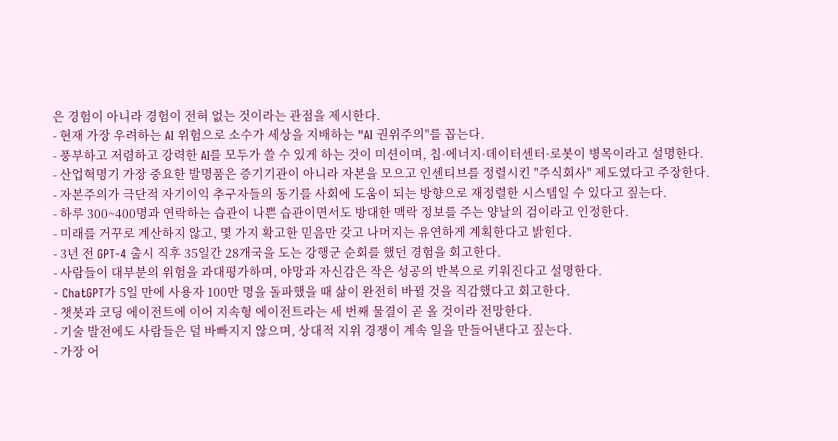은 경험이 아니라 경험이 전혀 없는 것이라는 관점을 제시한다.
- 현재 가장 우려하는 AI 위험으로 소수가 세상을 지배하는 "AI 권위주의"를 꼽는다.
- 풍부하고 저렴하고 강력한 AI를 모두가 쓸 수 있게 하는 것이 미션이며, 칩·에너지·데이터센터·로봇이 병목이라고 설명한다.
- 산업혁명기 가장 중요한 발명품은 증기기관이 아니라 자본을 모으고 인센티브를 정렬시킨 "주식회사" 제도였다고 주장한다.
- 자본주의가 극단적 자기이익 추구자들의 동기를 사회에 도움이 되는 방향으로 재정렬한 시스템일 수 있다고 짚는다.
- 하루 300~400명과 연락하는 습관이 나쁜 습관이면서도 방대한 맥락 정보를 주는 양날의 검이라고 인정한다.
- 미래를 거꾸로 계산하지 않고, 몇 가지 확고한 믿음만 갖고 나머지는 유연하게 계획한다고 밝힌다.
- 3년 전 GPT-4 출시 직후 35일간 28개국을 도는 강행군 순회를 했던 경험을 회고한다.
- 사람들이 대부분의 위험을 과대평가하며, 야망과 자신감은 작은 성공의 반복으로 키워진다고 설명한다.
- ChatGPT가 5일 만에 사용자 100만 명을 돌파했을 때 삶이 완전히 바뀔 것을 직감했다고 회고한다.
- 챗봇과 코딩 에이전트에 이어 지속형 에이전트라는 세 번째 물결이 곧 올 것이라 전망한다.
- 기술 발전에도 사람들은 덜 바빠지지 않으며, 상대적 지위 경쟁이 계속 일을 만들어낸다고 짚는다.
- 가장 어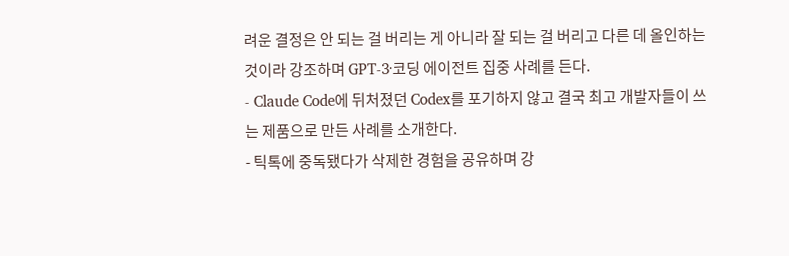려운 결정은 안 되는 걸 버리는 게 아니라 잘 되는 걸 버리고 다른 데 올인하는 것이라 강조하며 GPT-3·코딩 에이전트 집중 사례를 든다.
- Claude Code에 뒤처졌던 Codex를 포기하지 않고 결국 최고 개발자들이 쓰는 제품으로 만든 사례를 소개한다.
- 틱톡에 중독됐다가 삭제한 경험을 공유하며 강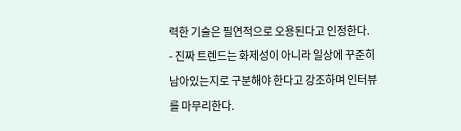력한 기술은 필연적으로 오용된다고 인정한다.
- 진짜 트렌드는 화제성이 아니라 일상에 꾸준히 남아있는지로 구분해야 한다고 강조하며 인터뷰를 마무리한다.